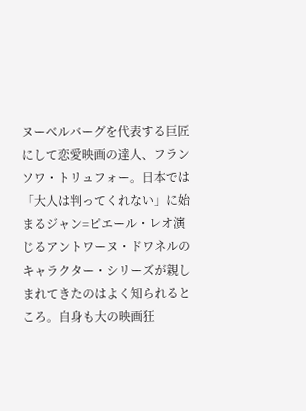ヌーべルバーグを代表する巨匠にして恋愛映画の達人、フランソワ・トリュフォー。日本では「大人は判ってくれない」に始まるジャン=ピエール・レオ演じるアントワーヌ・ドワネルのキャラクター・シリーズが親しまれてきたのはよく知られるところ。自身も大の映画狂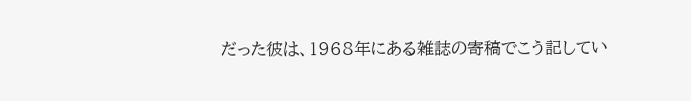だった彼は、1968年にある雑誌の寄稿でこう記してい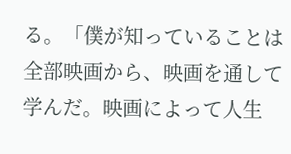る。「僕が知っていることは全部映画から、映画を通して学んだ。映画によって人生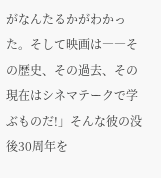がなんたるかがわかった。そして映画は――その歴史、その過去、その現在はシネマテークで学ぶものだ!」そんな彼の没後30周年を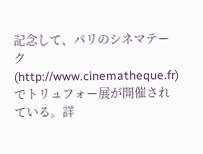記念して、パリのシネマテーク(http://www.cinematheque.fr)でトリュフォー展が開催されている。詳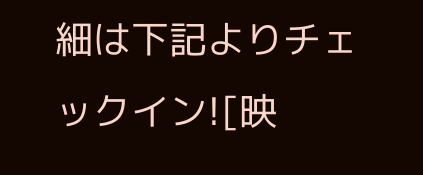細は下記よりチェックイン![映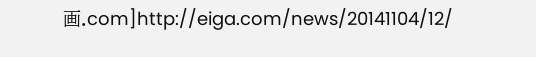画.com]http://eiga.com/news/20141104/12/